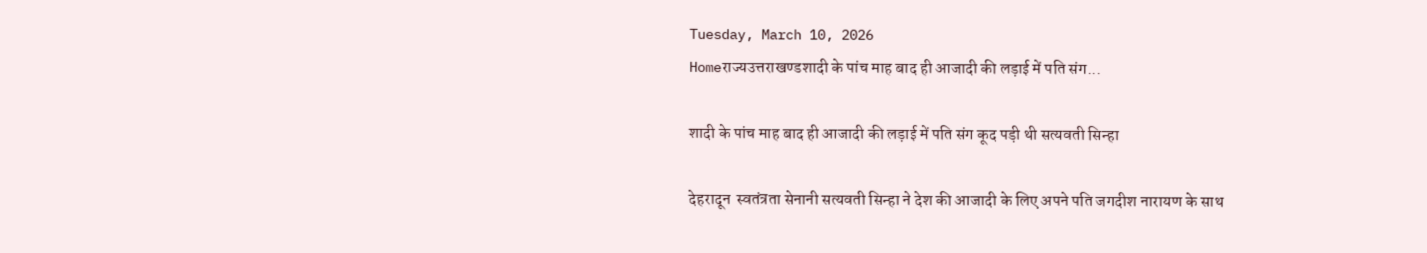Tuesday, March 10, 2026
Homeराज्यउत्तराखण्डशादी के पांच माह बाद ही आजादी की लड़ाई में पति संग...

शादी के पांच माह बाद ही आजादी की लड़ाई में पति संग कूद पड़ी थी सत्यवती सिन्हा

देहरादून  स्वतंत्रता सेनानी सत्यवती सिन्हा ने देश की आजादी के लिए अपने पति जगदीश नारायण के साथ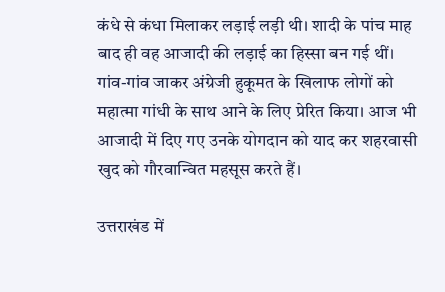कंधे से कंधा मिलाकर लड़ाई लड़ी थी। शादी के पांच माह बाद ही वह आजादी की लड़ाई का हिस्सा बन गई थीं। गांव-गांव जाकर अंग्रेजी हुकूमत के खिलाफ लोगों को महात्मा गांधी के साथ आने के लिए प्रेरित किया। आज भी आजादी में दिए गए उनके योगदान को याद कर शहरवासी खुद को गौरवान्वित महसूस करते हैं।

उत्तराखंड में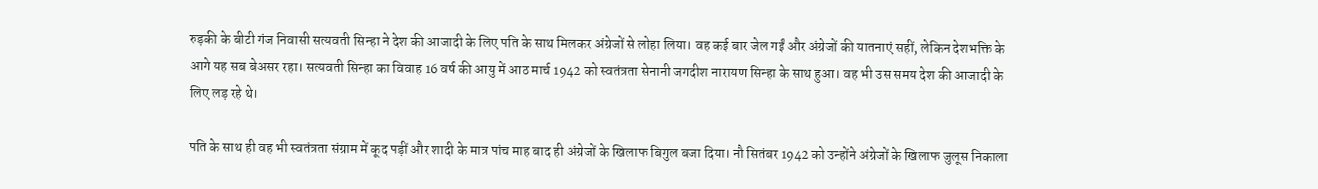रुड़की के बीटी गंज निवासी सत्यवती सिन्हा ने देश की आजादी के लिए पति के साथ मिलकर अंग्रेजों से लोहा लिया। वह कई बार जेल गईं और अंग्रेजों की यातनाएं सहीं, लेकिन देशभक्ति के आगे यह सब बेअसर रहा। सत्यवती सिन्हा का विवाह 16 वर्ष की आयु में आठ मार्च 1942 को स्वतंत्रता सेनानी जगदीश नारायण सिन्हा के साथ हुआ। वह भी उस समय देश की आजादी के लिए लड़ रहे थे।

पति के साथ ही वह भी स्वतंत्रता संग्राम में कूद पड़ीं और शादी के मात्र पांच माह बाद ही अंग्रेजों के खिलाफ बिगुल बजा दिया। नौ सितंबर 1942 को उन्होंने अंग्रेजों के खिलाफ जुलूस निकाला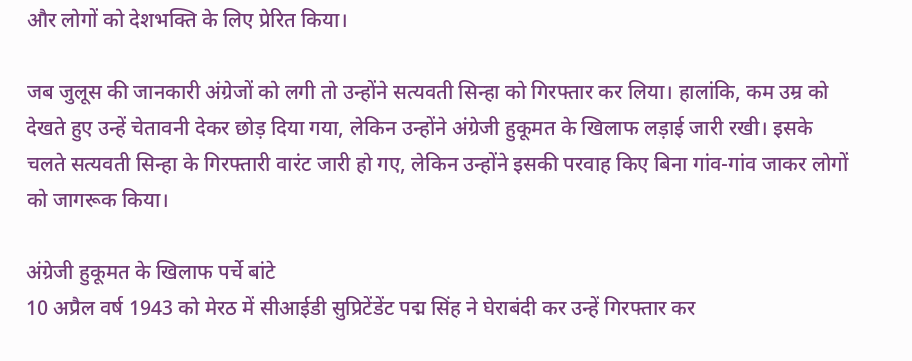और लोगों को देशभक्ति के लिए प्रेरित किया।

जब जुलूस की जानकारी अंग्रेजों को लगी तो उन्होंने सत्यवती सिन्हा को गिरफ्तार कर लिया। हालांकि, कम उम्र को देखते हुए उन्हें चेतावनी देकर छोड़ दिया गया, लेकिन उन्होंने अंग्रेजी हुकूमत के खिलाफ लड़ाई जारी रखी। इसके चलते सत्यवती सिन्हा के गिरफ्तारी वारंट जारी हो गए, लेकिन उन्होंने इसकी परवाह किए बिना गांव-गांव जाकर लोगों को जागरूक किया।

अंग्रेजी हुकूमत के खिलाफ पर्चे बांटे
10 अप्रैल वर्ष 1943 को मेरठ में सीआईडी सुप्रिटेंडेंट पद्म सिंह ने घेराबंदी कर उन्हें गिरफ्तार कर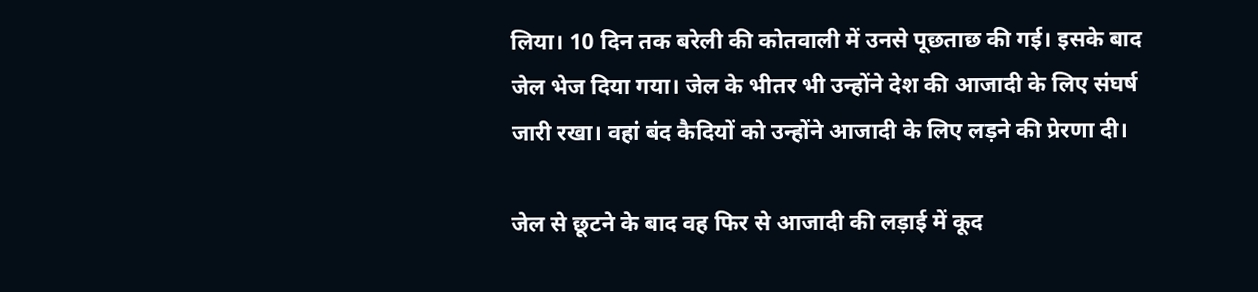लिया। 10 दिन तक बरेली की कोतवाली में उनसे पूछताछ की गई। इसके बाद जेल भेज दिया गया। जेल के भीतर भी उन्होंने देश की आजादी के लिए संघर्ष जारी रखा। वहां बंद कैदियों को उन्होंने आजादी के लिए लड़ने की प्रेरणा दी।

जेल से छूटने के बाद वह फिर से आजादी की लड़ाई में कूद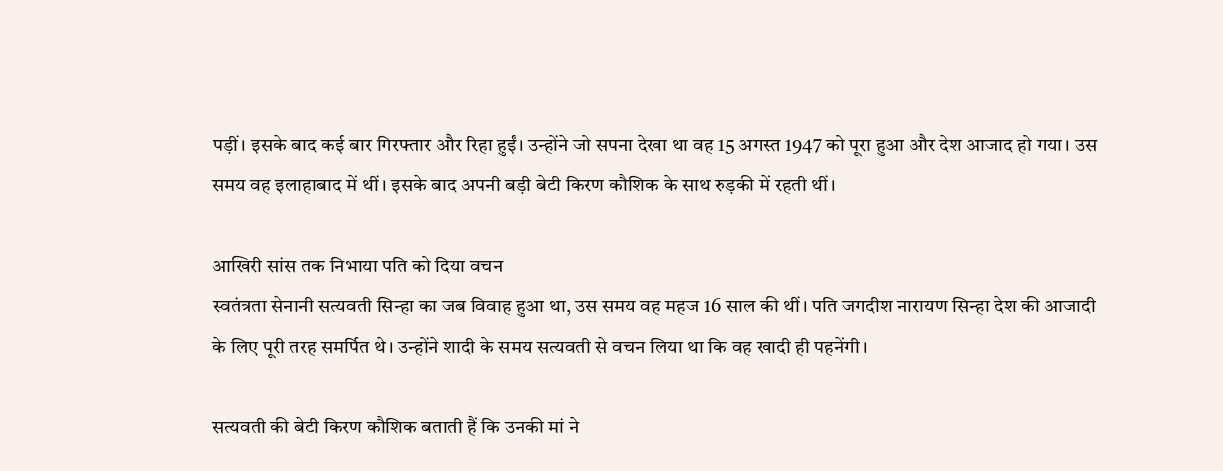पड़ीं। इसके बाद कई बार गिरफ्तार और रिहा हुईं। उन्होंने जो सपना देखा था वह 15 अगस्त 1947 को पूरा हुआ और देश आजाद हो गया। उस समय वह इलाहाबाद में थीं। इसके बाद अपनी बड़ी बेटी किरण कौशिक के साथ रुड़की में रहती थीं।

आखिरी सांस तक निभाया पति को दिया वचन
स्वतंत्रता सेनानी सत्यवती सिन्हा का जब विवाह हुआ था, उस समय वह महज 16 साल की थीं। पति जगदीश नारायण सिन्हा देश की आजादी के लिए पूरी तरह समर्पित थे। उन्होंने शादी के समय सत्यवती से वचन लिया था कि वह खादी ही पहनेंगी।

सत्यवती की बेटी किरण कौशिक बताती हैं कि उनकी मां ने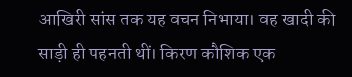आखिरी सांस तक यह वचन निभाया। वह खादी की साड़ी ही पहनती थीं। किरण कौशिक एक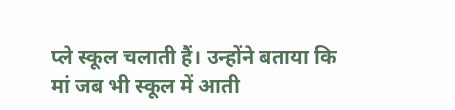प्ले स्कूल चलाती हैं। उन्होंने बताया कि मां जब भी स्कूल में आती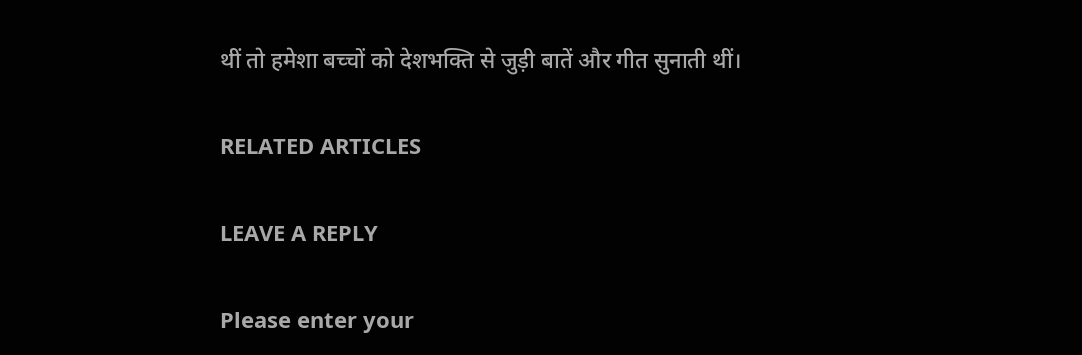थीं तो हमेशा बच्चों को देशभक्ति से जुड़ी बातें और गीत सुनाती थीं।

RELATED ARTICLES

LEAVE A REPLY

Please enter your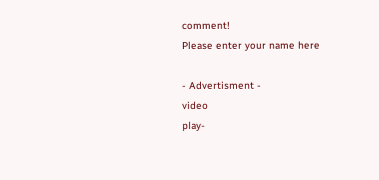comment!
Please enter your name here

- Advertisment -
video
play-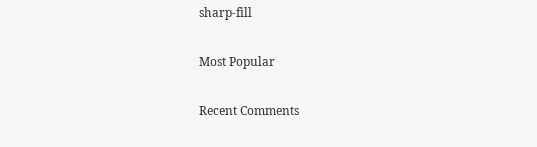sharp-fill

Most Popular

Recent Comments